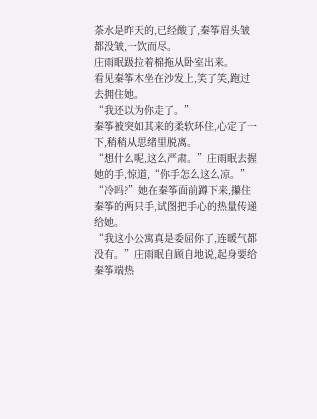茶水是昨天的,已经酸了,秦筝眉头皱都没皱,一饮而尽。
庄雨眠趿拉着棉拖从卧室出来。
看见秦筝木坐在沙发上,笑了笑,跑过去拥住她。
“我还以为你走了。”
秦筝被突如其来的柔软环住,心定了一下,稍稍从思绪里脱离。
“想什么呢,这么严肃。”庄雨眠去握她的手,惊道,“你手怎么这么凉。”
“冷吗?”她在秦筝面前蹲下来,攥住秦筝的两只手,试图把手心的热量传递给她。
“我这小公寓真是委屈你了,连暖气都没有。”庄雨眠自顾自地说,起身要给秦筝端热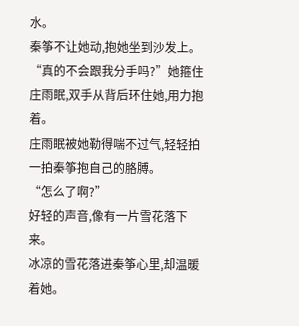水。
秦筝不让她动,抱她坐到沙发上。
“真的不会跟我分手吗?”她箍住庄雨眠,双手从背后环住她,用力抱着。
庄雨眠被她勒得喘不过气,轻轻拍一拍秦筝抱自己的胳膊。
“怎么了啊?”
好轻的声音,像有一片雪花落下来。
冰凉的雪花落进秦筝心里,却温暖着她。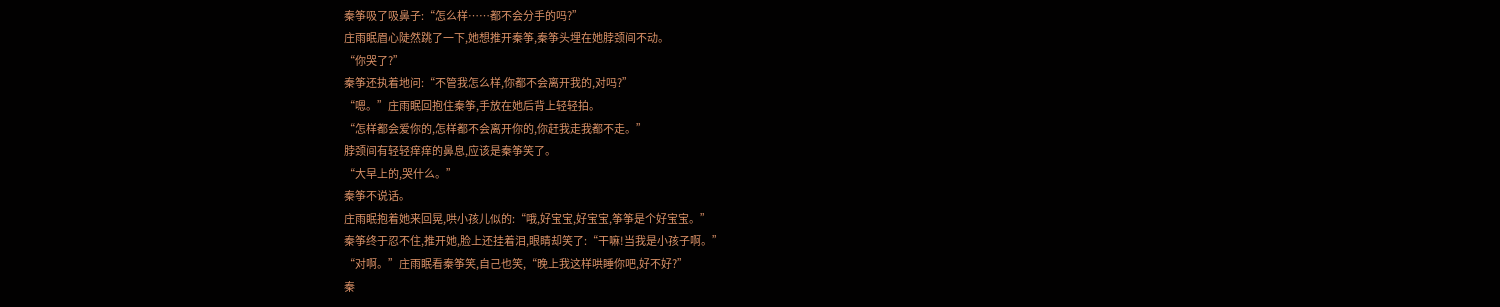秦筝吸了吸鼻子:“怎么样……都不会分手的吗?”
庄雨眠眉心陡然跳了一下,她想推开秦筝,秦筝头埋在她脖颈间不动。
“你哭了?”
秦筝还执着地问:“不管我怎么样,你都不会离开我的,对吗?”
“嗯。”庄雨眠回抱住秦筝,手放在她后背上轻轻拍。
“怎样都会爱你的,怎样都不会离开你的,你赶我走我都不走。”
脖颈间有轻轻痒痒的鼻息,应该是秦筝笑了。
“大早上的,哭什么。”
秦筝不说话。
庄雨眠抱着她来回晃,哄小孩儿似的:“哦,好宝宝,好宝宝,筝筝是个好宝宝。”
秦筝终于忍不住,推开她,脸上还挂着泪,眼睛却笑了:“干嘛!当我是小孩子啊。”
“对啊。”庄雨眠看秦筝笑,自己也笑,“晚上我这样哄睡你吧,好不好?”
秦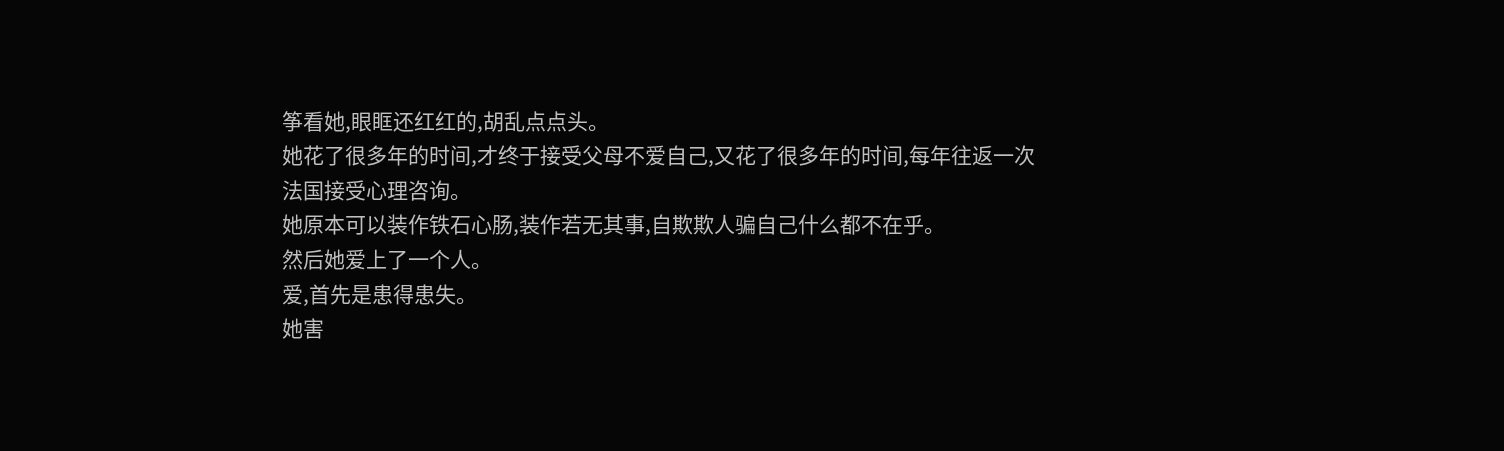筝看她,眼眶还红红的,胡乱点点头。
她花了很多年的时间,才终于接受父母不爱自己,又花了很多年的时间,每年往返一次法国接受心理咨询。
她原本可以装作铁石心肠,装作若无其事,自欺欺人骗自己什么都不在乎。
然后她爱上了一个人。
爱,首先是患得患失。
她害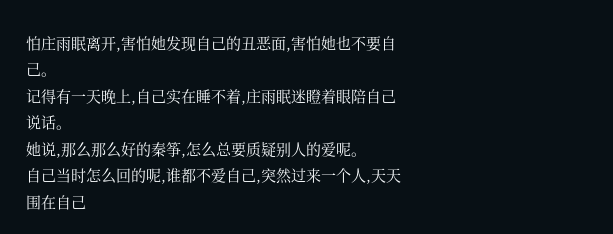怕庄雨眠离开,害怕她发现自己的丑恶面,害怕她也不要自己。
记得有一天晚上,自己实在睡不着,庄雨眠迷瞪着眼陪自己说话。
她说,那么那么好的秦筝,怎么总要质疑别人的爱呢。
自己当时怎么回的呢,谁都不爱自己,突然过来一个人,天天围在自己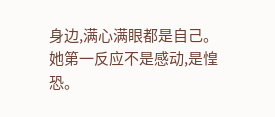身边,满心满眼都是自己。
她第一反应不是感动,是惶恐。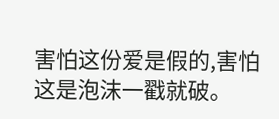害怕这份爱是假的,害怕这是泡沫一戳就破。